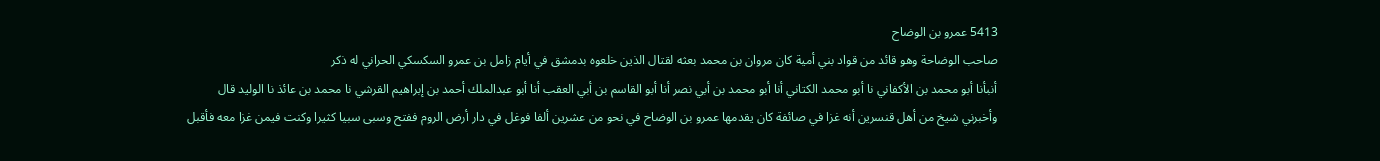5413 عمرو بن الوضاح
صاحب الوضاحة وهو قائد من قواد بني أمية كان مروان بن محمد بعثه لقتال الذين خلعوه بدمشق في أيام زامل بن عمرو السكسكي الحراني له ذكر
أنبأنا أبو محمد بن الأكفاني نا أبو محمد الكتاني أنا أبو محمد بن أبي نصر أنا أبو القاسم بن أبي العقب أنا أبو عبدالملك أحمد بن إبراهيم القرشي نا محمد بن عائذ نا الوليد قال
وأخبرني شيخ من أهل قنسرين أنه غزا في صائفة كان يقدمها عمرو بن الوضاح في نحو من عشرين ألفا فوغل في دار أرض الروم ففتح وسبى سبيا كثيرا وكنت فيمن غزا معه فأقبل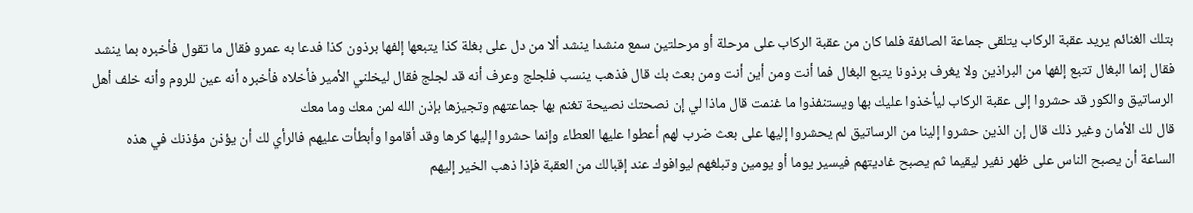بتلك الغنائم يريد عقبة الركاب يتلقى جماعة الصائفة فلما كان من عقبة الركاب على مرحلة أو مرحلتين سمع منشدا ينشد ألا من دل على بغلة كذا يتبعها إلفها برذون كذا فدعا به عمرو فقال ما تقول فأخبره بما ينشد فقال إنما البغال تتبع إلفها من البراذين ولا يغرف برذونا يتبع البغال فما أنت ومن أين أنت ومن بعث بك قال فذهب ينسب فلجلج وعرف أنه قد لجلج فقال ليخلني الأمير فأخلاه فأخبره أنه عين للروم وأنه خلف أهل الرساتيق والكور قد حشروا إلى عقبة الركاب ليأخذوا عليك بها ويستنفذوا ما غنمت قال ماذا لي إن نصحتك نصيحة تغنم بها جماعتهم وتجيزها بإذن الله لمن معك وما معك
قال لك الأمان وغير ذلك قال إن الذين حشروا إلينا من الرساتيق لم يحشروا إليها على بعث ضرب لهم أعطوا عليها العطاء وإنما حشروا إليها كرها وقد أقاموا وأبطأت عليهم فالرأي لك أن يؤذن مؤذنك في هذه الساعة أن يصبح الناس على ظهر نفير ليقيما ثم يصبح غاديتهم فيسير يوما أو يومين وتبلغهم ليوافوك عند إقبالك من العقبة فإذا ذهب الخير إليهم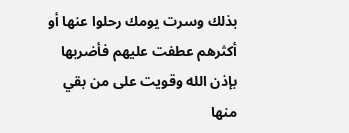بذلك وسرت يومك رحلوا عنها أو أكثرهم عطفت عليهم فأضربها بإذن الله وقويت على من بقي منها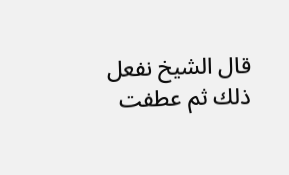قال الشيخ نفعل ذلك ثم عطفت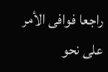راجعا فوافى الأمر على نحو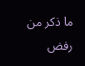ما ذكر من رفض